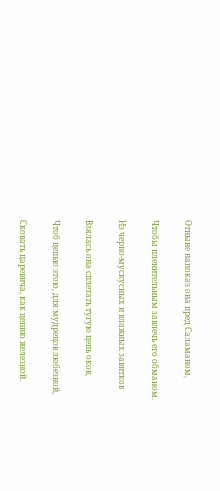Отныне напоказ она пред Саламаном,

Чтобы пленительным завлечь его обманом.

Из черно-мускусных и влажных завитков

Взялась она сплетать тугую цепь оков,

Чтоб цепью этою, для мудрецов любезной,

Сковать царевича, как цепию железной.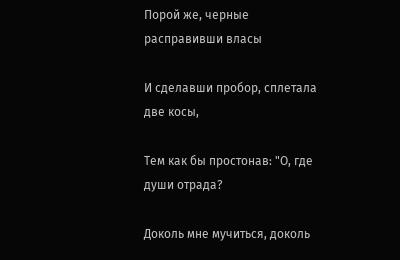Порой же, черные расправивши власы

И сделавши пробор, сплетала две косы,

Тем как бы простонав: "О, где души отрада?

Доколь мне мучиться, доколь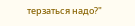терзаться надо?"